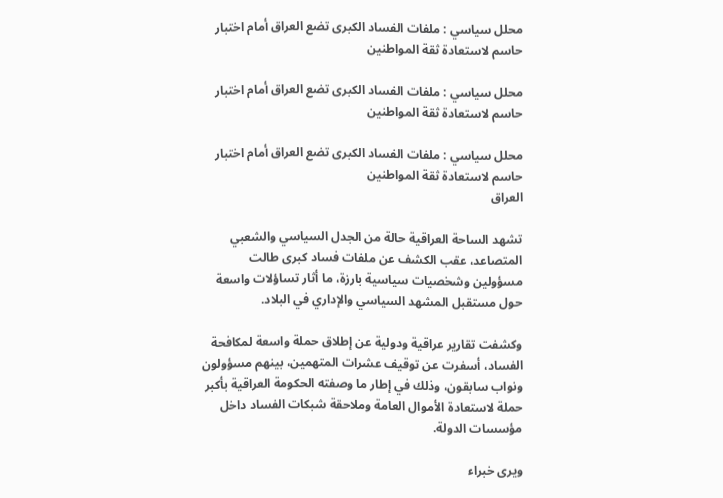محلل سياسي : ملفات الفساد الكبرى تضع العراق أمام اختبار حاسم لاستعادة ثقة المواطنين

محلل سياسي : ملفات الفساد الكبرى تضع العراق أمام اختبار حاسم لاستعادة ثقة المواطنين

محلل سياسي : ملفات الفساد الكبرى تضع العراق أمام اختبار حاسم لاستعادة ثقة المواطنين
العراق

تشهد الساحة العراقية حالة من الجدل السياسي والشعبي المتصاعد، عقب الكشف عن ملفات فساد كبرى طالت مسؤولين وشخصيات سياسية بارزة، ما أثار تساؤلات واسعة حول مستقبل المشهد السياسي والإداري في البلاد.

وكشفت تقارير عراقية ودولية عن إطلاق حملة واسعة لمكافحة الفساد، أسفرت عن توقيف عشرات المتهمين، بينهم مسؤولون ونواب سابقون، وذلك في إطار ما وصفته الحكومة العراقية بأكبر حملة لاستعادة الأموال العامة وملاحقة شبكات الفساد داخل مؤسسات الدولة.

ويرى خبراء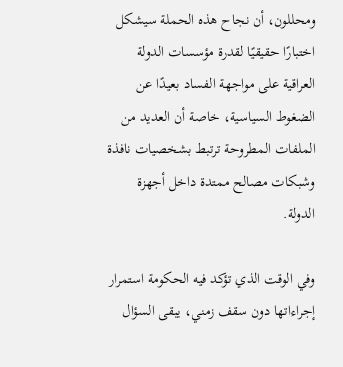ومحللون، أن نجاح هذه الحملة سيشكل اختبارًا حقيقيًا لقدرة مؤسسات الدولة العراقية على مواجهة الفساد بعيدًا عن الضغوط السياسية، خاصة أن العديد من الملفات المطروحة ترتبط بشخصيات نافذة وشبكات مصالح ممتدة داخل أجهزة الدولة.

وفي الوقت الذي تؤكد فيه الحكومة استمرار إجراءاتها دون سقف زمني، يبقى السؤال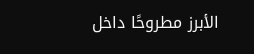الأبرز مطروحًا داخل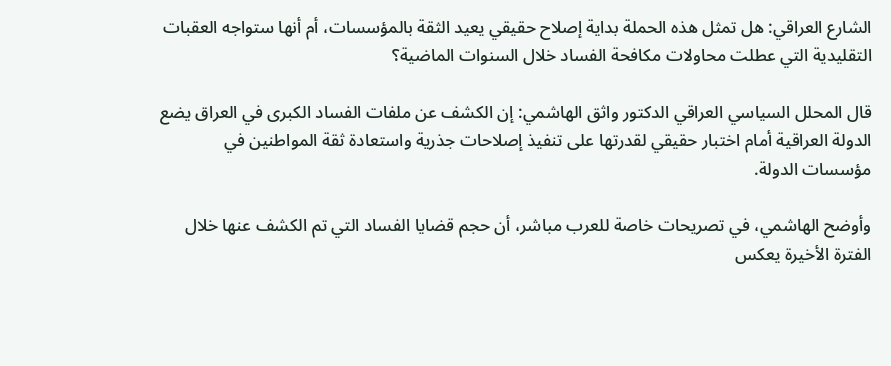الشارع العراقي: هل تمثل هذه الحملة بداية إصلاح حقيقي يعيد الثقة بالمؤسسات، أم أنها ستواجه العقبات التقليدية التي عطلت محاولات مكافحة الفساد خلال السنوات الماضية؟

قال المحلل السياسي العراقي الدكتور واثق الهاشمي: إن الكشف عن ملفات الفساد الكبرى في العراق يضع الدولة العراقية أمام اختبار حقيقي لقدرتها على تنفيذ إصلاحات جذرية واستعادة ثقة المواطنين في مؤسسات الدولة.

وأوضح الهاشمي، في تصريحات خاصة للعرب مباشر، أن حجم قضايا الفساد التي تم الكشف عنها خلال الفترة الأخيرة يعكس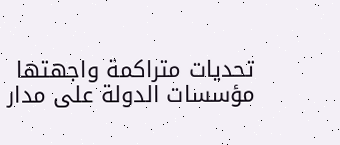تحديات متراكمة واجهتها مؤسسات الدولة على مدار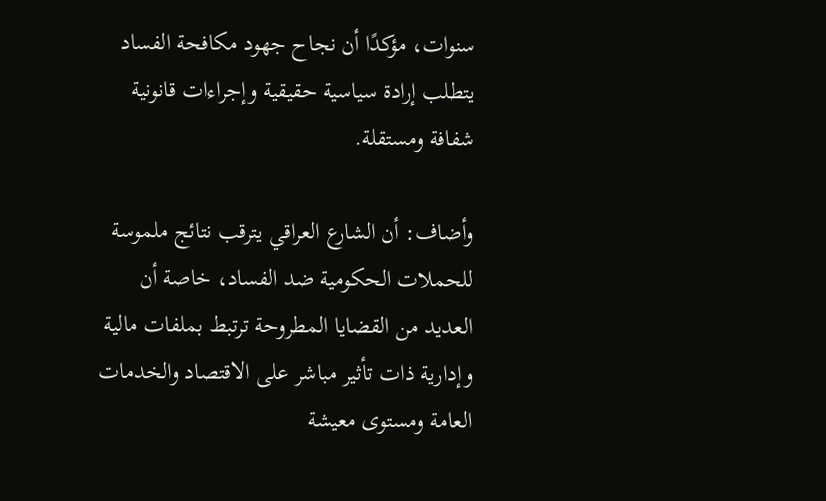سنوات، مؤكدًا أن نجاح جهود مكافحة الفساد يتطلب إرادة سياسية حقيقية وإجراءات قانونية شفافة ومستقلة.

وأضاف: أن الشارع العراقي يترقب نتائج ملموسة للحملات الحكومية ضد الفساد، خاصة أن العديد من القضايا المطروحة ترتبط بملفات مالية وإدارية ذات تأثير مباشر على الاقتصاد والخدمات العامة ومستوى معيشة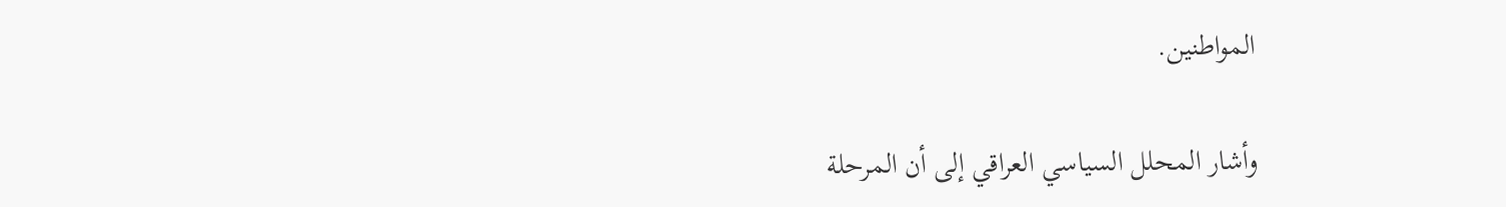المواطنين.

وأشار المحلل السياسي العراقي إلى أن المرحلة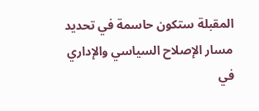المقبلة ستكون حاسمة في تحديد مسار الإصلاح السياسي والإداري في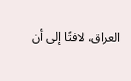العراق، لافتًا إلى أن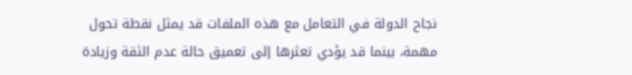نجاح الدولة في التعامل مع هذه الملفات قد يمثل نقطة تحول مهمة، بينما قد يؤدي تعثرها إلى تعميق حالة عدم الثقة وزيادة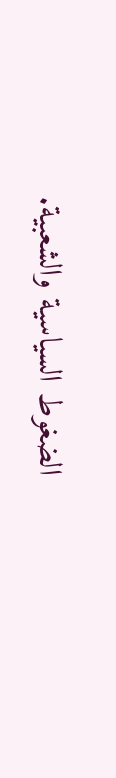الضغوط السياسية والشعبية.